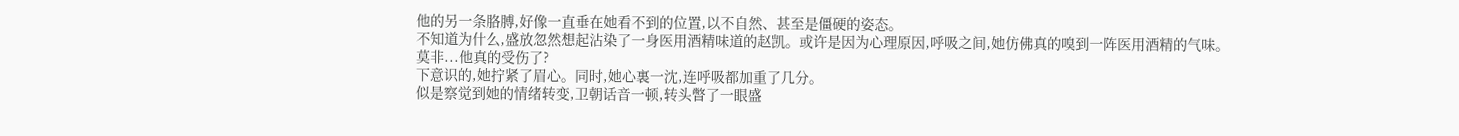他的另一条胳膊,好像一直垂在她看不到的位置,以不自然、甚至是僵硬的姿态。
不知道为什么,盛放忽然想起沾染了一身医用酒精味道的赵凯。或许是因为心理原因,呼吸之间,她仿佛真的嗅到一阵医用酒精的气味。
莫非...他真的受伤了?
下意识的,她拧紧了眉心。同时,她心裏一沈,连呼吸都加重了几分。
似是察觉到她的情绪转变,卫朝话音一顿,转头瞥了一眼盛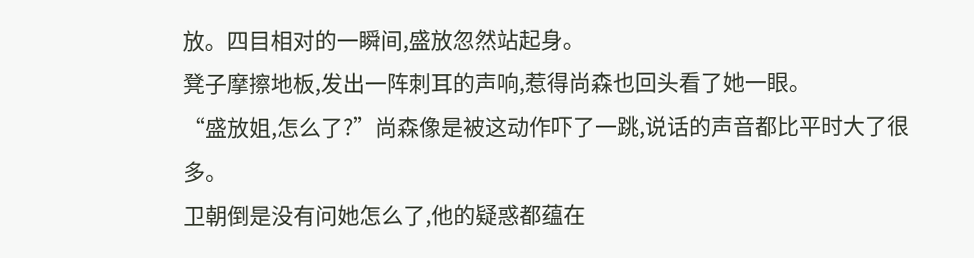放。四目相对的一瞬间,盛放忽然站起身。
凳子摩擦地板,发出一阵刺耳的声响,惹得尚森也回头看了她一眼。
“盛放姐,怎么了?”尚森像是被这动作吓了一跳,说话的声音都比平时大了很多。
卫朝倒是没有问她怎么了,他的疑惑都蕴在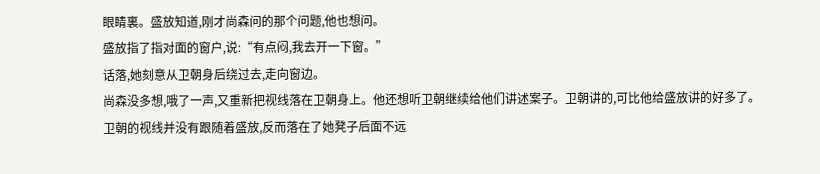眼睛裏。盛放知道,刚才尚森问的那个问题,他也想问。
盛放指了指对面的窗户,说:“有点闷,我去开一下窗。”
话落,她刻意从卫朝身后绕过去,走向窗边。
尚森没多想,哦了一声,又重新把视线落在卫朝身上。他还想听卫朝继续给他们讲述案子。卫朝讲的,可比他给盛放讲的好多了。
卫朝的视线并没有跟随着盛放,反而落在了她凳子后面不远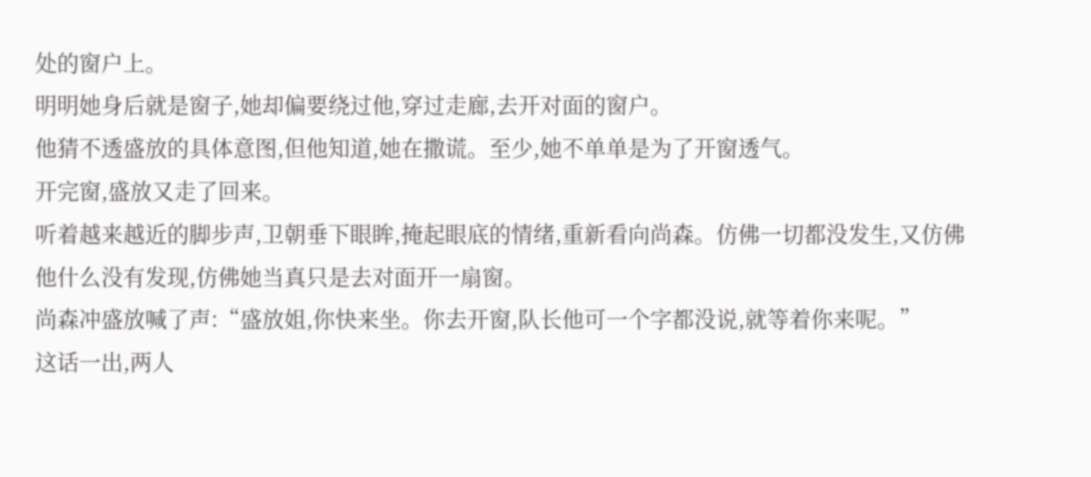处的窗户上。
明明她身后就是窗子,她却偏要绕过他,穿过走廊,去开对面的窗户。
他猜不透盛放的具体意图,但他知道,她在撒谎。至少,她不单单是为了开窗透气。
开完窗,盛放又走了回来。
听着越来越近的脚步声,卫朝垂下眼眸,掩起眼底的情绪,重新看向尚森。仿佛一切都没发生,又仿佛他什么没有发现,仿佛她当真只是去对面开一扇窗。
尚森冲盛放喊了声:“盛放姐,你快来坐。你去开窗,队长他可一个字都没说,就等着你来呢。”
这话一出,两人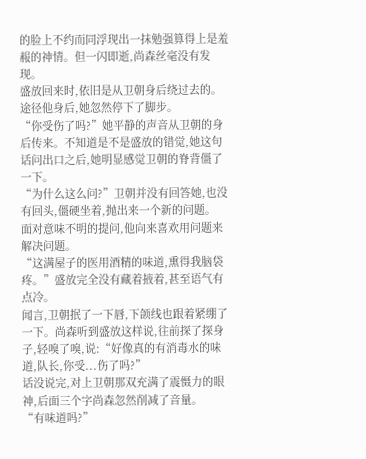的脸上不约而同浮现出一抹勉强算得上是羞赧的神情。但一闪即逝,尚森丝毫没有发现。
盛放回来时,依旧是从卫朝身后绕过去的。途径他身后,她忽然停下了脚步。
“你受伤了吗?”她平静的声音从卫朝的身后传来。不知道是不是盛放的错觉,她这句话问出口之后,她明显感觉卫朝的脊背僵了一下。
“为什么这么问?”卫朝并没有回答她,也没有回头,僵硬坐着,抛出来一个新的问题。
面对意味不明的提问,他向来喜欢用问题来解决问题。
“这满屋子的医用酒精的味道,熏得我脑袋疼。”盛放完全没有藏着掖着,甚至语气有点冷。
闻言,卫朝抿了一下唇,下颌线也跟着紧绷了一下。尚森听到盛放这样说,往前探了探身子,轻嗅了嗅,说:“好像真的有消毒水的味道,队长,你受...伤了吗?”
话没说完,对上卫朝那双充满了震慑力的眼神,后面三个字尚森忽然削减了音量。
“有味道吗?”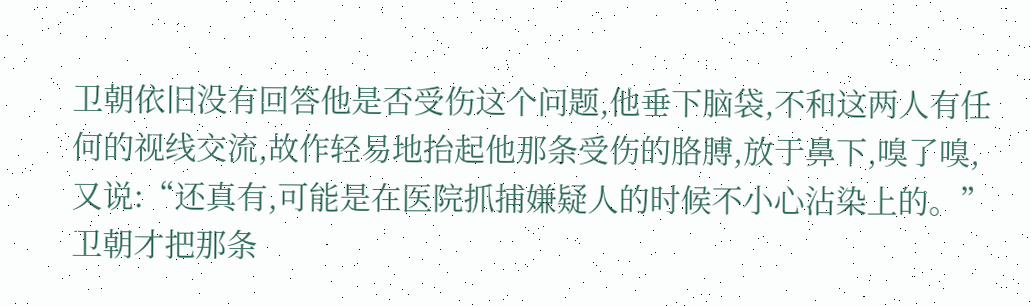卫朝依旧没有回答他是否受伤这个问题,他垂下脑袋,不和这两人有任何的视线交流,故作轻易地抬起他那条受伤的胳膊,放于鼻下,嗅了嗅,又说:“还真有,可能是在医院抓捕嫌疑人的时候不小心沾染上的。”
卫朝才把那条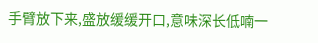手臂放下来,盛放缓缓开口,意味深长低喃一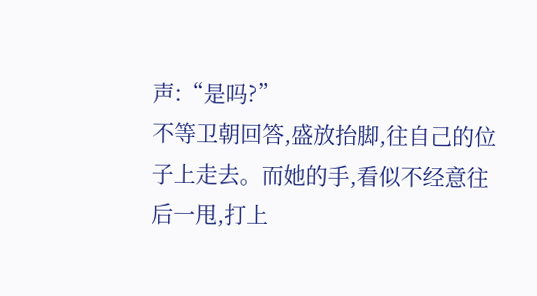声:“是吗?”
不等卫朝回答,盛放抬脚,往自己的位子上走去。而她的手,看似不经意往后一甩,打上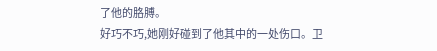了他的胳膊。
好巧不巧,她刚好碰到了他其中的一处伤口。卫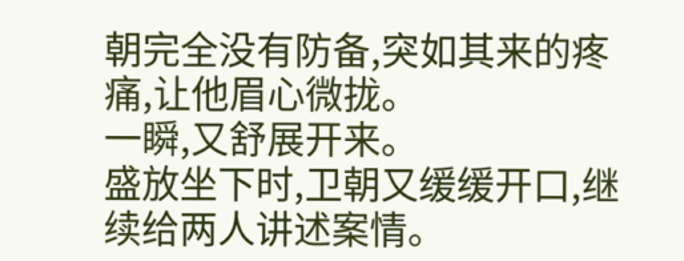朝完全没有防备,突如其来的疼痛,让他眉心微拢。
一瞬,又舒展开来。
盛放坐下时,卫朝又缓缓开口,继续给两人讲述案情。